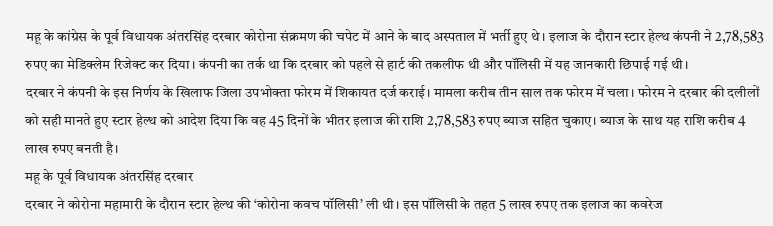महू के कांग्रेस के पूर्व विधायक अंतरसिंह दरबार कोरोना संक्रमण की चपेट में आने के बाद अस्पताल में भर्ती हुए थे। इलाज के दौरान स्टार हेल्थ कंपनी ने 2,78,583 रुपए का मेडिक्लेम रिजेक्ट कर दिया। कंपनी का तर्क था कि दरबार को पहले से हार्ट की तकलीफ थी और पॉलिसी में यह जानकारी छिपाई गई थी।
दरबार ने कंपनी के इस निर्णय के खिलाफ जिला उपभोक्ता फोरम में शिकायत दर्ज कराई। मामला करीब तीन साल तक फोरम में चला। फोरम ने दरबार की दलीलों को सही मानते हुए स्टार हेल्थ को आदेश दिया कि वह 45 दिनों के भीतर इलाज की राशि 2,78,583 रुपए ब्याज सहित चुकाए। ब्याज के साथ यह राशि करीब 4 लाख रुपए बनती है।
महू के पूर्व विधायक अंतरसिंह दरबार
दरबार ने कोरोना महामारी के दौरान स्टार हेल्थ की ‘कोरोना कवच पॉलिसी’ ली थी। इस पॉलिसी के तहत 5 लाख रुपए तक इलाज का कवरेज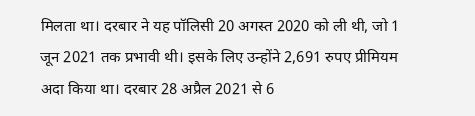मिलता था। दरबार ने यह पॉलिसी 20 अगस्त 2020 को ली थी, जो 1 जून 2021 तक प्रभावी थी। इसके लिए उन्होंने 2,691 रुपए प्रीमियम अदा किया था। दरबार 28 अप्रैल 2021 से 6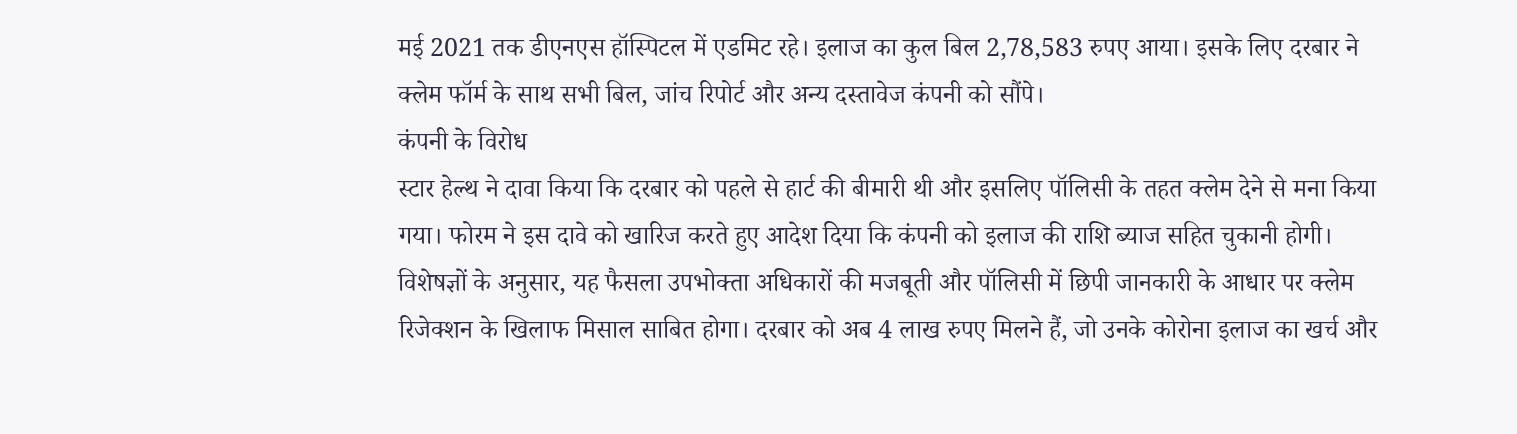मई 2021 तक डीएनएस हॉस्पिटल में एडमिट रहे। इलाज का कुल बिल 2,78,583 रुपए आया। इसके लिए दरबार ने क्लेम फॉर्म के साथ सभी बिल, जांच रिपोर्ट और अन्य दस्तावेज कंपनी को सौंपे।
कंपनी के विरोध
स्टार हेल्थ ने दावा किया कि दरबार को पहले से हार्ट की बीमारी थी और इसलिए पॉलिसी के तहत क्लेम देने से मना किया गया। फोरम ने इस दावे को खारिज करते हुए आदेश दिया कि कंपनी को इलाज की राशि ब्याज सहित चुकानी होगी। विशेषज्ञों के अनुसार, यह फैसला उपभोक्ता अधिकारों की मजबूती और पॉलिसी में छिपी जानकारी के आधार पर क्लेम रिजेक्शन के खिलाफ मिसाल साबित होगा। दरबार को अब 4 लाख रुपए मिलने हैं, जो उनके कोरोना इलाज का खर्च और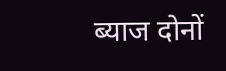ब्याज दोनों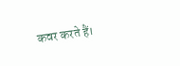कवर करते हैं।